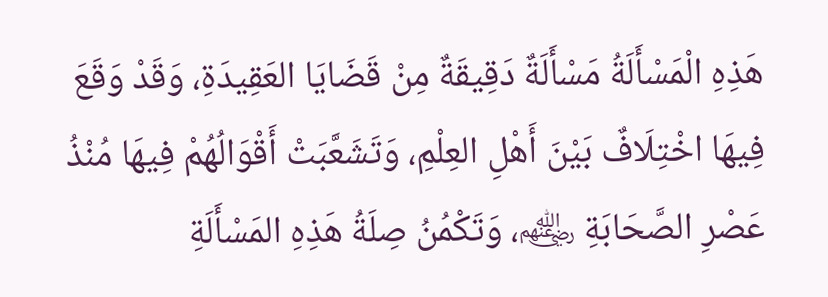هَذِهِ الْمَسْأَلَةُ مَسْأَلَةٌ دَقِيقَةٌ مِنْ قَضَايَا العَقِيدَةِ، وَقَدْ وَقَعَ فِيهَا اخْتِلَافٌ بَيْنَ أَهْلِ العِلْمِ، وَتَشَعَّبَتْ أَقْوَالُهُمْ فِيهَا مُنْذُ عَصْرِ الصَّحَابَةِ ﵃، وَتَكْمُنُ صِلَةُ هَذِهِ المَسْأَلَةِ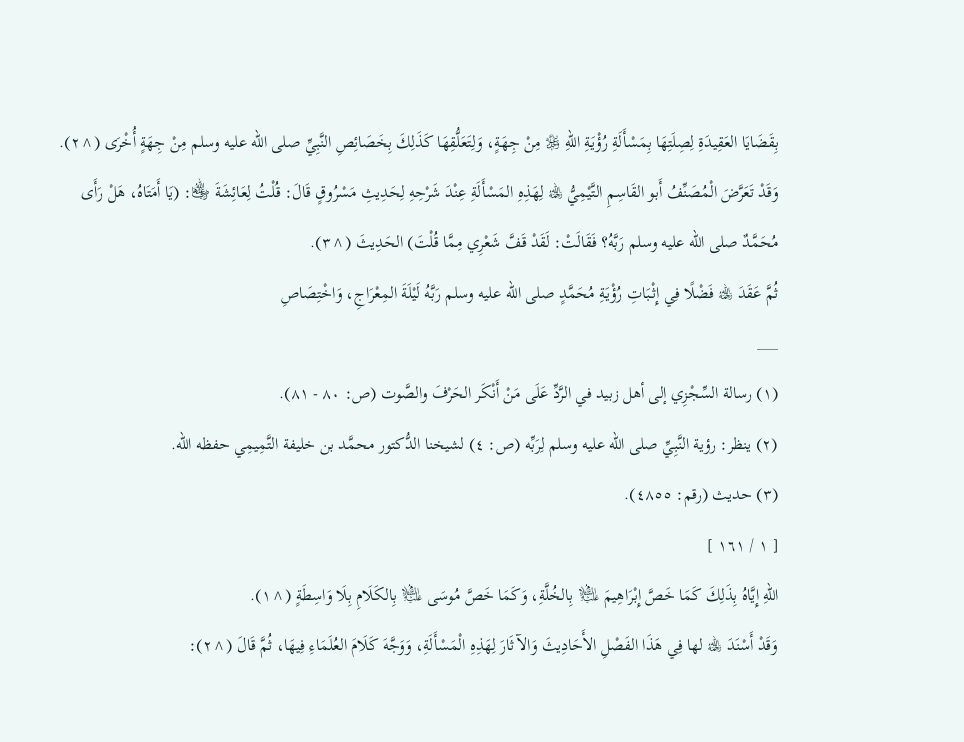بِقَضَايَا العَقِيدَةِ لِصِلَتِهَا بِمَسْأَلَةِ رُؤْيَةِ اللهِ ﷿ مِنْ جِهَةٍ، وَلِتَعَلُّقِهَا كَذَلِكَ بِخَصَائِصِ النَّبِيِّ صلى الله عليه وسلم مِنْ جِهَةٍ أُخْرَى (^٢).
وَقَدْ تَعَرَّضَ الْمُصَنِّفُ أَبو القَاسِمِ التَّيْمِيُّ ﵀ لِهَذِهِ المَسْأَلَةِ عِنْدَ شَرْحِهِ لِحَدِيثِ مَسْرُوقٍ قَالَ: قُلْتُ لِعَائِشَةَ ﵂: (يَا أَمَتَاهُ، هَلْ رَأَى مُحَمَّدٌ صلى الله عليه وسلم رَبَّهُ؟ فَقَالَتْ: لَقَدْ قَفَّ شَعْرِي مِمَّا قُلْتَ) الحَدِيثَ (^٣).
ثُمَّ عَقَدَ ﵀ فَضْلًا فِي إِثْبَاتِ رُؤْيَةِ مُحَمَّدٍ صلى الله عليه وسلم رَبَّهُ لَيْلَةَ المِعْرَاجِ، وَاخْتِصَاصِ
___
(١) رسالة السِّجْزِي إلى أهل زبيد في الرَّدِّ عَلَى مَنْ أَنْكَر الحَرْفَ والصَّوت (ص: ٨٠ - ٨١).
(٢) ينظر: رؤية النَّبِيِّ صلى الله عليه وسلم لِرَبِّه (ص: ٤) لشيخنا الدُّكتور محمَّد بن خليفة التَّمِيمِي حفظه الله.
(٣) حديث (رقم: ٤٨٥٥).
[ ١ / ١٦١ ]
اللهِ إِيَّاهُ بِذَلِكَ كَمَا خَصَّ إِبْرَاهِيمَ ﵇ بِالخُلَّةِ، وَكَمَا خَصَّ مُوسَى ﵇ بِالكَلَامِ بِلَا وَاسِطَةٍ (^١).
وَقَدْ أَسْنَدَ ﵀ لها فِي هَذَا الفَصْلِ الأَحَادِيثَ وَالآثَارَ لِهَذِهِ الْمَسْأَلَةِ، وَوَجَّهَ كَلَامَ العُلَمَاءِ فِيهَا، ثُمَّ قَالَ (^٢):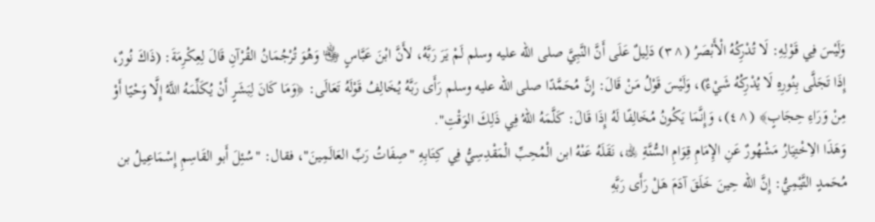وَلَيْسَ فِي قَوْلِهِ: لَا تُدْرِكُهُ الْأَبْصَرُ (^٣) دَلِيلٌ عَلَى أَنَّ النَّبِيَّ صلى الله عليه وسلم لَمْ يَرَ رَبَّهُ، لأَنَّ ابْنَ عَبَّاسٍ ﵄ وَهُوَ تُرْجُمَانُ القُرْآنِ قَالَ لِعِكْرِمَةَ: (ذَاكَ نُورٌ، إِذَا تَجَلَّى بِنُورِهِ لَا يُدْرِكُهُ شَيْءٌ)، وَلَيْسَ قَوْلُ مَنْ قَالَ: إِنَّ مُحَمَّدًا صلى الله عليه وسلم رَأَى رَبَّهُ يُخَالِفُ قَوْلَهُ تَعَالَى: ﴿وَمَا كَانَ لِبَشَرٍ أَنْ يُكَلِّمَهُ اللَّهُ إِلَّا وَحْيًا أَوْ مِنْ وَرَاءِ حِجَابٍ﴾ (^٤)، وَإِنَّمَا يَكُونُ مُخَالِفًا لَهُ إِذَا قَالَ: كَلَّمَهُ اللهُ فِي ذَلِكَ الوَقْتِ".
وَهَذَا الاِخْتِيَارُ مَشْهُورٌ عَنِ الإِمَامِ قِوَامِ السُّنَّةِ ﵀، نَقَلَهُ عَنْهُ ابن الْمُحِبِّ الْمَقْدِسِيُّ فِي كِتَابِهِ "صِفَاتُ رَبِّ العَالَمِينَ"، فقال: "سُئِلَ أَبو القَاسِمِ إِسْمَاعِيلُ بن مُحَمدٍ التَّيْمِيُّ: إِنَّ الله حِينَ خَلَقَ آدَمَ هَلْ رَأَى رَبَّهِ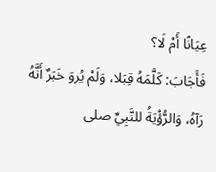عِيَانًا أَمْ لَا؟
فَأَجَابَ: كَلَّمَهُ قِبَلا، وَلَمْ يُروَ خَبَرٌ أَنَّهُ رَآهُ، وَالرُّؤْيَةُ للنَّبِيِّ صلى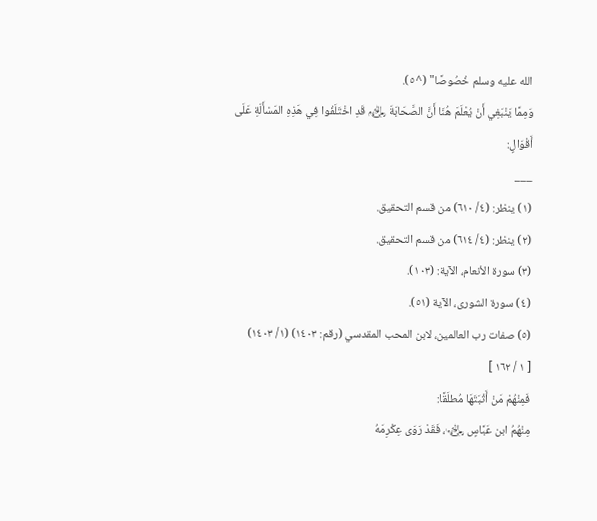الله عليه وسلم خُصُوصًا" (^٥).
وَمِمَّا يَنْبَغِي أَنْ يُعْلَمَ هُنَا أَنَّ الصَّحَابَةَ ﵃ قَدِ اخْتَلَفُوا فِي هَذِهِ المَسْأَلَةِ عَلَى أَقْوَالٍ:
___
(١) ينظر: (٤/ ٦١٠) من قسم التحقيق.
(٢) ينظر: (٤/ ٦١٤) من قسم التحقيق.
(٣) سورة الأنعام، الآية: (١٠٣).
(٤) سورة الشورى، الآية (٥١).
(٥) صفات رب العالمين، لابن المحب المقدسي (رقم: ١٤٠٣) (١/ ١٤٠٣)
[ ١ / ١٦٢ ]
فَمِنْهُمْ مَنْ أَثْبَتَهَا مُطلَقًا:
مِنْهُمُ ابن عَبَّاسٍ ﵄، فَقَدْ رَوَى عِكْرِمَهُ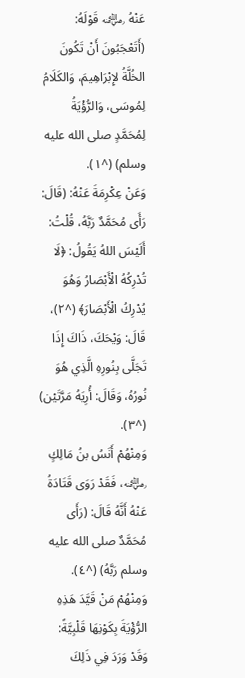عَنْهُ ﵁ قَوْلَهُ: (أَتَعْجَبُونَ أَنْ تَكُونَ الخُلَّةُ لإِبْرَاهِيمَ، وَالكَلَامُ لِمُوسَى، وَالرُّؤْيَةُ لِمُحَمَّدٍ صلى الله عليه وسلم) (^١).
وَعَنْ عِكْرِمَةَ عَنْهُ: (قَالَ: رَأَى مُحَمَّدٌ رَبَّهُ، قُلْتُ: أَلَيْسَ اللهُ يَقُولُ: ﴿لَا تُدْرِكُهُ الْأَبْصَارُ وَهُوَ يُدْرِكُ الْأَبْصَارَ﴾ (^٢)، قَالَ: وَيْحَكَ، ذَاكَ إِذَا تَجَلَّى بِنُورِهِ الَّذِي هُوَ نُورُهُ، وَقَالَ: أُرِيَهُ مَرَّتَيْن) (^٣).
وَمِنْهُمْ أَنَسُ بنُ مَالِكٍ ﵁، فَقَدْ رَوَى قَتَادَةُ عَنْهُ أَنَّهُ قَالَ: (رَأَى مُحَمَّدٌ صلى الله عليه وسلم رَبَّهُ) (^٤).
وَمِنْهُمْ مَنْ قَيَّدَ هَذِهِ الرُّؤْيَةَ بِكَوْنِهَا قَلْبِيَّةً:
وَقَدْ وَرَدَ فِي ذَلِكَ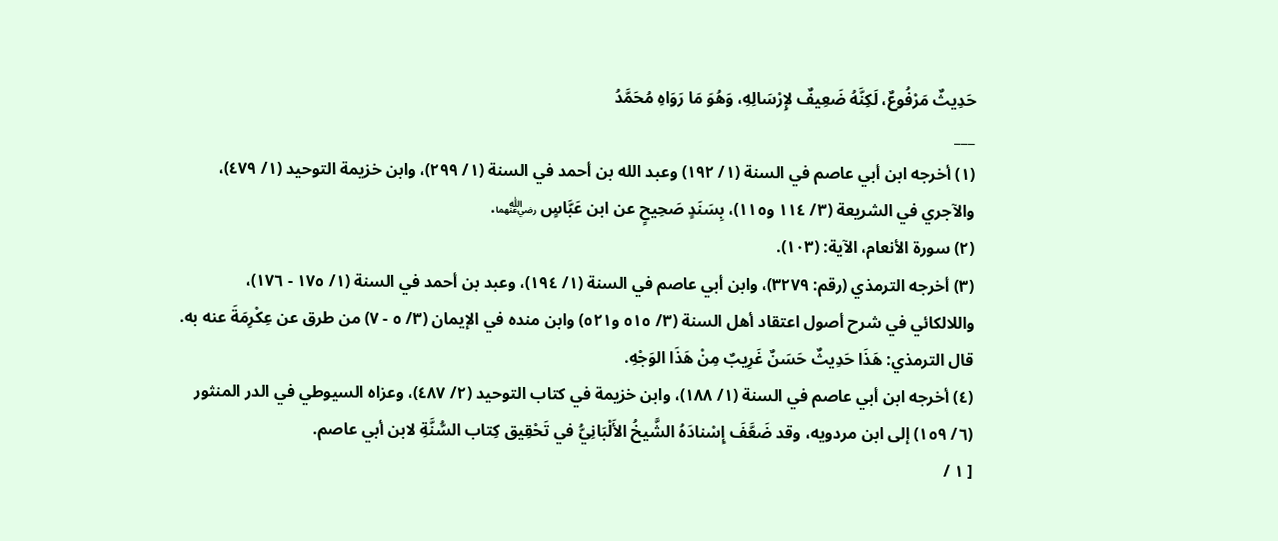حَدِيثٌ مَرْفُوعٌ، لَكِنَّهُ ضَعِيفٌ لإِرْسَالِهِ، وَهُوَ مَا رَوَاهِ مُحَمَّدُ
___
(١) أخرجه ابن أبي عاصم في السنة (١/ ١٩٢) وعبد الله بن أحمد في السنة (١/ ٢٩٩)، وابن خزيمة التوحيد (١/ ٤٧٩)، والآجري في الشريعة (٣/ ١١٤ و١١٥)، بِسَنَدٍ صَحِيحٍ عن ابن عَبَّاسٍ ﵄.
(٢) سورة الأنعام، الآية: (١٠٣).
(٣) أخرجه الترمذي (رقم: ٣٢٧٩)، وابن أبي عاصم في السنة (١/ ١٩٤)، وعبد بن أحمد في السنة (١/ ١٧٥ - ١٧٦)، واللالكائي في شرح أصول اعتقاد أهل السنة (٣/ ٥١٥ و٥٢١) وابن منده في الإيمان (٣/ ٥ - ٧) من طرق عن عِكْرِمَةَ عنه به. قال الترمذي: هَذَا حَدِيثٌ حَسَنٌ غَرِيبٌ مِنْ هَذَا الوَجْهِ.
(٤) أخرجه ابن أبي عاصم في السنة (١/ ١٨٨)، وابن خزيمة في كتاب التوحيد (٢/ ٤٨٧)، وعزاه السيوطي في الدر المنثور (٦/ ١٥٩) إلى ابن مردويه، وقد ضَعَّفَ إِسْنادَهُ الشَّيخُ الأَلْبَانِيُّ في تَحْقِيق كِتاب السُّنَّةِ لابن أبي عاصم.
[ ١ /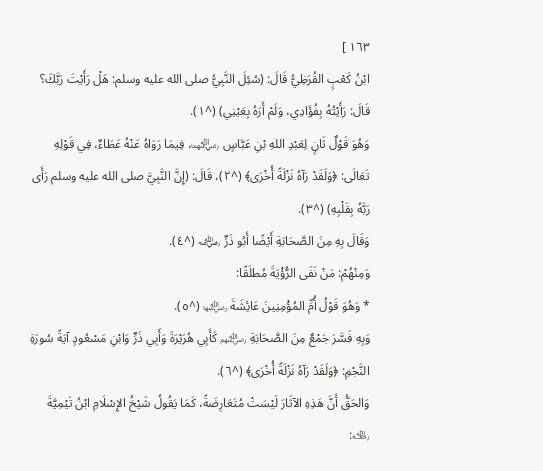١٦٣ ]
ابْنُ كَعْبٍ القُرَظِيُّ قَالَ: (سُئِلَ النَّبِيُّ صلى الله عليه وسلم: هَلْ رَأَيْتَ رَبَّكَ؟ قَالَ: رَأَيْتُهُ بِفُؤَادِي، وَلَمْ أَرَهُ بِعَيْنِي) (^١).
وَهُوَ قَوْلٌ ثَانٍ لِعَبْدِ اللهِ بْنِ عَبَّاسٍ ﵄، فِيمَا رَوَاهُ عَنْهُ عَطَاءٌ، فِي قَوْلِهِ تَعَالَى: ﴿وَلَقَدْ رَآهُ نَزْلَةً أُخْرَى﴾ (^٢)، قَالَ: (إِنَّ النَّبِيَّ صلى الله عليه وسلم رَأَى رَبَّهُ بِقَلْبِهِ) (^٣).
وَقَالَ بِهِ مِنَ الصَّحَابَةِ أَيْضًا أَبُو ذَرٍّ ﵁ (^٤).
وَمِنْهُمْ: مَنْ نَفَى الرُّؤْيَةَ مُطلَقًا:
* وَهُوَ قَوْلُ أُمِّ المُؤْمِنِينَ عَائِشَةَ ﵂ (^٥).
وَبِهِ فَسَّرَ جَمْعٌ مِنَ الصَّحَابَةِ ﵃ كَأَبِي هُرَيْرَةَ وَأَبِي ذَرٍّ وَابْنِ مَسْعُودٍ آيَةً سُورَةِ النَّجْمِ: ﴿وَلَقَدْ رَآهُ نَزْلَةً أُخْرَى﴾ (^٦).
وَالحَقُّ أَنَّ هَذِهِ الآثَارَ لَيْسَتْ مُتَعَارِضَةً، كَمَا يَقُولُ شَيْخُ الإِسْلَامِ ابْنُ تَيْمِيَّةَ ﵀: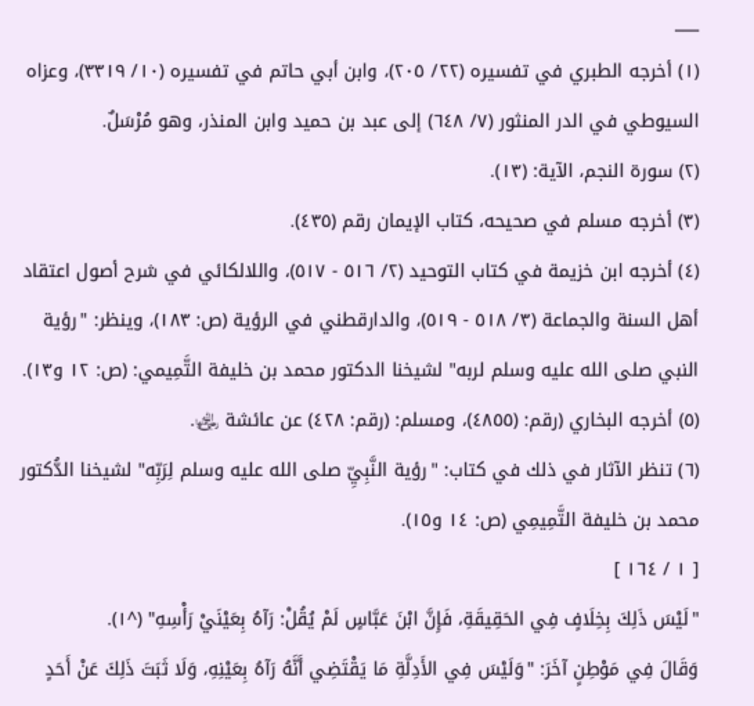___
(١) أخرجه الطبري في تفسيره (٢٢/ ٢٠٥)، وابن أبي حاتم في تفسيره (١٠/ ٣٣١٩)، وعزاه السيوطي في الدر المنثور (٧/ ٦٤٨) إلى عبد بن حميد وابن المنذر، وهو مُرْسَلٌ.
(٢) سورة النجم، الآية: (١٣).
(٣) أخرجه مسلم في صحيحه، كتاب الإيمان رقم (٤٣٥).
(٤) أخرجه ابن خزيمة في كتاب التوحيد (٢/ ٥١٦ - ٥١٧)، واللالكائي في شرح أصول اعتقاد أهل السنة والجماعة (٣/ ٥١٨ - ٥١٩)، والدارقطني في الرؤية (ص: ١٨٣)، وينظر: "رؤية النبي صلى الله عليه وسلم لربه" لشيخنا الدكتور محمد بن خليفة التَّمِيمي: (ص: ١٢ و١٣).
(٥) أخرجه البخاري (رقم: (٤٨٥٥)، ومسلم: (رقم: ٤٢٨) عن عائشة ﵂.
(٦) تنظر الآثار في ذلك في كتاب: "رؤية النَّبِيِّ صلى الله عليه وسلم لِرَبِّه" لشيخنا الدُّكتور محمد بن خليفة التَّمِيمِي (ص: ١٤ و١٥).
[ ١ / ١٦٤ ]
"لَيْسَ ذَلِكَ بِخِلَافٍ فِي الحَقِيقَةِ، فَإِنَّ ابْنَ عَبَّاسٍ لَمْ يُقُلْ: رَآهُ بِعَيْنَيْ رَأْسِهِ" (^١).
وَقَالَ فِي مَوْطِنٍ آخَرَ: "وَلَيْسَ فِي الأَدِلَّةِ مَا يَقْتَضِي أَنَّهُ رَآهُ بِعَيْنِهِ، وَلَا ثَبَتَ ذَلِكَ عَنْ أَحَدٍ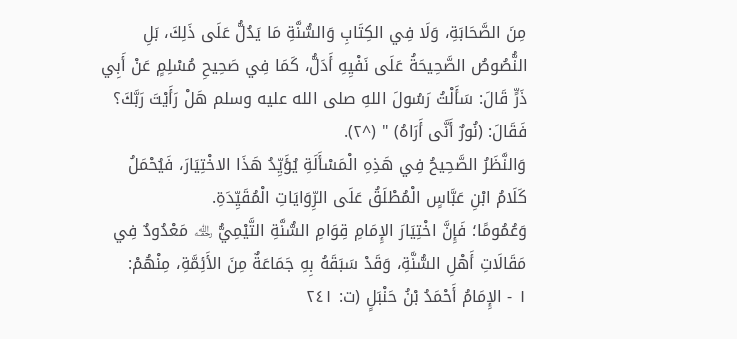مِنَ الصَّحَابَةِ، وَلَا فِي الكِتَابِ وَالسُّنَّةِ مَا يَدُلُّ عَلَى ذَلِكَ، بَلِ النُّصُوصُ الصَّحِيحَةُ عَلَى نَفْيِهِ أَدَلُّ، كَمَا فِي صَحِيحِ مُسْلِمٍ عَنْ أَبِي ذَرٍّ قَالَ: سَأَلْتُ رَسُولَ اللهِ صلى الله عليه وسلم هَلْ رَأَيْتَ رَبَّكَ؟ فَقَالَ: (نُورٌ أَنَّى أَرَاهُ) " (^٢).
وَالنَّظَرُ الصَّحِيحُ فِي هَذِهِ الْمَسْأَلَةِ يُؤَيِّدُ هَذَا الاخْتِيَارَ، فَيُحْمَلُ كَلَامُ ابْنِ عَبَّاسٍ الْمُطْلَقُ عَلَى الرِّوَايَاتِ الْمُقَيِّدَةِ.
وَعُمُومًا؛ فَإِنَّ اخْتِيَارَ الإِمَامِ قِوَامِ السُّنَّةِ التَّيْمِيُّ ﵀ مَعْدُودٌ فِي مَقَالَاتِ أَهْلِ السُّنَّةِ، وَقَدْ سَبَقَهُ بِهِ جَمَاعَةٌ مِنَ الأَئِمَّةِ، مِنْهُمْ:
١ - الإِمَامُ أَحْمَدُ بْنُ حَنْبَلٍ (ت: ٢٤١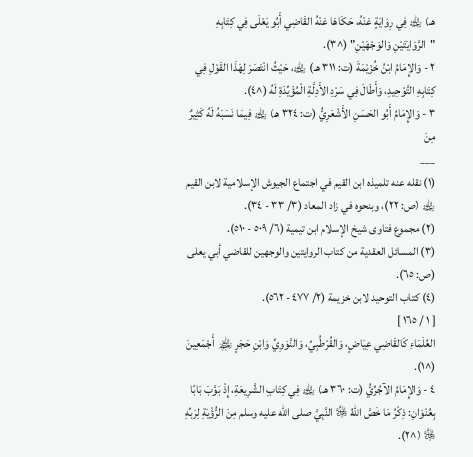هـ) ﵀ فِي رِوَايَةٍ عَنْهُ، حَكَاهَا عَنْهُ القَاضِي أَبُو يَعْلَى فِي كِتَابِهِ "الرَّوَايَتَيْنِ وَالوَجْهَيْنِ" (^٣).
٢ - وَالإِمَامُ ابْنُ خُزَيْمَةَ (ت: ٣١١ هـ) ﵀، حَيْثُ انْتَصَرَ لِهَذَا القَوْلِ فِي كِتَابِهِ التَّوْحِيدِ، وَأَطَالَ فِي سَرْدِ الأَدِلَّةِ الْمُؤَيِّدَةِ لَهُ (^٤).
٣ - وَالإِمَامُ أَبُو الحَسَنِ الأَشْعَرِيُّ (ت: ٣٢٤ هـ) ﵀ فِيمَا نَسَبَهُ لَهُ كَثِيرٌ مِنَ
___
(١) نقله عنه تلميذه ابن القيم في اجتماع الجيوش الإسلامية لابن القيم ﵀ (ص: ٢٢)، وبنحوه في زاد المعاد (٣/ ٣٣ - ٣٤).
(٢) مجموع فتاوى شيخ الإسلام ابن تيمية (٦/ ٥٠٩ - ٥١٠).
(٣) المسائل العقدية من كتاب الروايتين والوجهين للقاضي أبي يعلى (ص: ٦٥).
(٤) كتاب التوحيد لابن خزيمة (٢/ ٤٧٧ - ٥٦٢).
[ ١ / ١٦٥ ]
العُلَمَاءِ كَالقَاضِي عِيَاضٍ، وَالقُرْطُبِيِّ، وَالنَّوَوِيِّ وَابْنِ حَجَرٍ ﵏ أَجْمَعِينَ (^١).
٤ - وَالإِمَامُ الآجُرِّيُّ (ت: ٣٦٠ هـ) ﵀ فِي كِتَابِ الشَّرِيعَةِ، إِذْ بَوَّبَ بَابًا بِعُنْوَانِ: ذِكْرُ مَا خَصَّ اللهُ ﷿ النَّبِيَّ صلى الله عليه وسلم مِنَ الرُّؤْيَةِ لِرَبِّهِ ﷿ (^٢).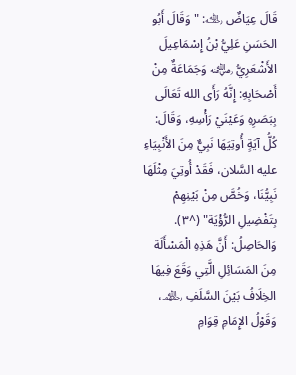قَالَ عِيَاضٌ ﵀: "وَقَالَ أَبُو الحَسَنِ عَلِيُّ بْنُ إِسْمَاعِيلَ الأَشْعَرِيُّ ﵁ وَجَمَاعَةٌ مِنْ أَصْحَابِهِ: إِنَّهُ رَأَى الله تَعَالَى بِبَصَرِهِ وَعَيْنَيْ رَأْسِهِ، وَقَالَ: كُلُّ آيَةٍ أُوتِيَهَا نَبِيٌّ مِنَ الأَنْبِيَاءِ عليه السَّلان، فَقَدْ أُوتِيَ مِثْلَهَا نَبِيُّنَا، وَخُصَّ مِنْ بَيْنِهِمْ بِتَفْضِيلِ الرُّؤْيَة" (^٣).
وَالحَاصِلُ: أَنَّ هَذِهِ الْمَسْأَلَة مِنَ المَسَائِلِ الَّتِي وَقَعَ فِيهَا الخِلَافُ بَيْنَ السَّلَفِ ﵏، وَقَوْلُ الإِمَامِ قِوَامِ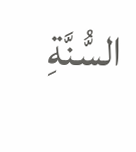السُّنَّةِ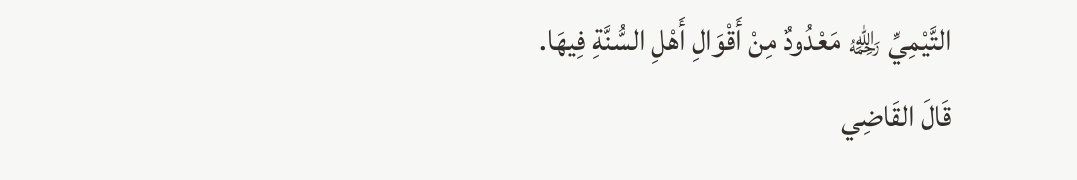التَّيْمِيِّ ﵀ مَعْدُودٌ مِنْ أَقْوَالِ أَهْلِ السُّنَّةِ فِيهَا.
قَالَ القَاضِي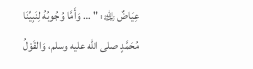عِيَاضٌ ﵀: " … وَأَمَّا وُجُوبُهُ لِنَبِيِّنَا مُحَمَّدٍ صلى الله عليه وسلم، وَالقَوْلُ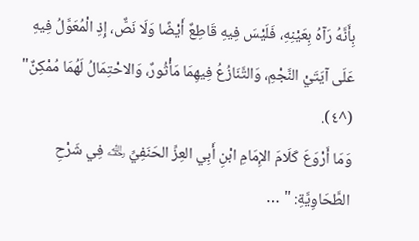بِأَنَّهُ رَآهُ بِعَيْنِهِ، فَلَيْسَ فِيهِ قَاطِعٌ أَيْضًا وَلَا نَصٌّ، إِذِ الْمُعَوَّلُ فِيهِ عَلَى آيَتَيْ النَّجْمِ، وَالتَّنَازُعُ فِيهِمَا مَأْثُورٌ، وَالاحْتِمَالُ لَهُمَا مُمْكِنٌ" (^٤).
وَمَا أَرْوَعَ كَلَامَ الإِمَامِ ابْنِ أَبِي العِزِّ الحَنَفِيِّ ﵀ فِي شَرْحِ الطَّحَاوِيَّةِ: " …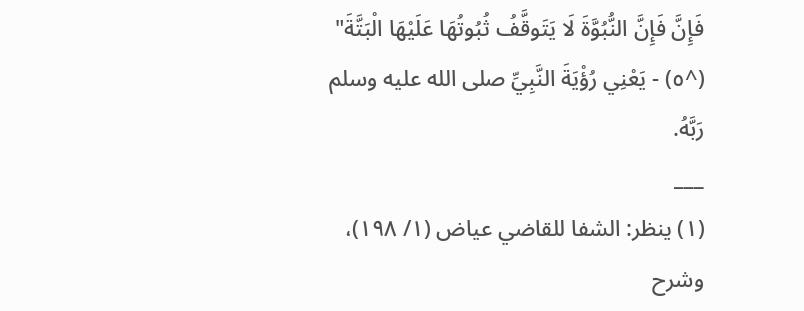فَإِنَّ فَإِنَّ النُّبُوَّةَ لَا يَتَوقَّفُ ثُبُوتُهَا عَلَيْهَا الْبَتَّةَ" (^٥) - يَعْنِي رُؤْيَةَ النَّبِيِّ صلى الله عليه وسلم رَبَّهُ.
___
(١) ينظر: الشفا للقاضي عياض (١/ ١٩٨)، وشرح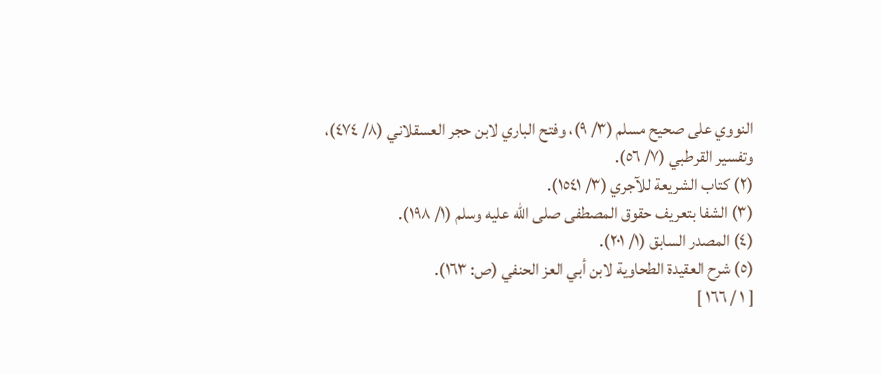النووي على صحيح مسلم (٣/ ٩)، وفتح الباري لابن حجر العسقلاني (٨/ ٤٧٤)، وتفسير القرطبي (٧/ ٥٦).
(٢) كتاب الشريعة للآجري (٣/ ١٥٤١).
(٣) الشفا بتعريف حقوق المصطفى صلى الله عليه وسلم (١/ ١٩٨).
(٤) المصدر السابق (١/ ٢٠١).
(٥) شرح العقيدة الطحاوية لابن أبي العز الحنفي (ص: ١٦٣).
[ ١ / ١٦٦ ]